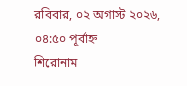রবিবার, ০২ অগাস্ট ২০২৬, ০৪:৫০ পূর্বাহ্ন
শিরোনাম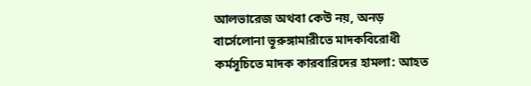আলভারেজ অথবা কেউ নয়, অনড় বার্সেলোনা ভূরুঙ্গামারীতে মাদকবিরোধী কর্মসূচিতে মাদক কারবারিদের হামলা: আহত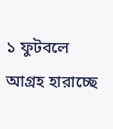১ ফুটবলে আগ্রহ হারাচ্ছে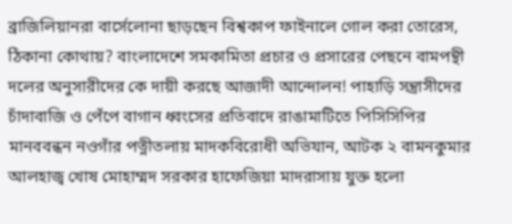ব্রাজিলিয়ানরা বার্সেলোনা ছাড়ছেন বিশ্বকাপ ফাইনালে গোল করা তোরেস, ঠিকানা কোথায়? বাংলাদেশে সমকামিতা প্রচার ও প্রসারের পেছনে বামপন্থী দলের অনুসারীদের কে দায়ী করছে আজাদী আন্দোলন! পাহাড়ি সন্ত্রাসীদের চাঁদাবাজি ও পেঁপে বাগান ধ্বংসের প্রতিবাদে রাঙামাটিতে পিসিসিপির মানববন্ধন নওগাঁর পত্নীতলায় মাদকবিরোধী অভিযান, আটক ২ বামনকুমার আলহাজ্ব খোষ মোহাম্মদ সরকার হাফেজিয়া মাদরাসায় যুক্ত হলো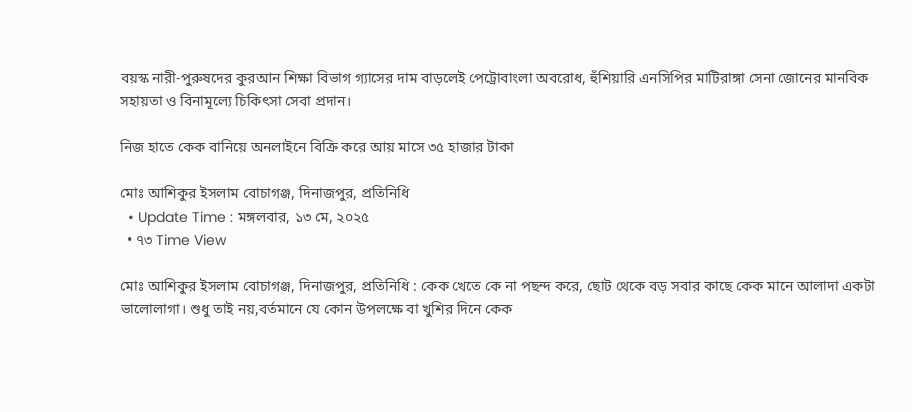বয়স্ক নারী-পুরুষদের কুরআন শিক্ষা বিভাগ গ্যাসের দাম বাড়লেই পেট্রোবাংলা অবরোধ, হুঁশিয়ারি এনসিপির মাটিরাঙ্গা সেনা জোনের মানবিক সহায়তা ও বিনামূল্যে চিকিৎসা সেবা প্রদান।

নিজ হাতে কেক বানিয়ে অনলাইনে বিক্রি করে আয় মাসে ৩৫ হাজার টাকা

মোঃ আশিকুর ইসলাম বোচাগঞ্জ, দিনাজপুর, প্রতিনিধি
  • Update Time : মঙ্গলবার, ১৩ মে, ২০২৫
  • ৭৩ Time View

মোঃ আশিকুর ইসলাম বোচাগঞ্জ, দিনাজপুর, প্রতিনিধি : কেক খেতে কে না পছন্দ করে, ছোট থেকে বড় সবার কাছে কেক মানে আলাদা একটা ভালোলাগা। শুধু তাই নয়,বর্তমানে যে কোন উপলক্ষে বা খুশির দিনে কেক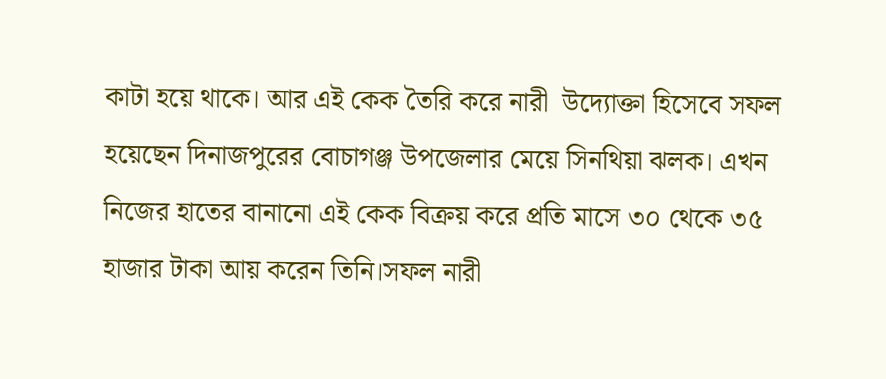কাটা হয়ে থাকে। আর এই কেক তৈরি করে নারী  উদ্যোক্তা হিসেবে সফল হয়েছেন দিনাজপুরের বোচাগঞ্জ উপজেলার মেয়ে সিনথিয়া ঝলক। এখন নিজের হাতের বানানো এই কেক বিক্রয় করে প্রতি মাসে ৩০ থেকে ৩৫ হাজার টাকা আয় করেন তিনি।সফল নারী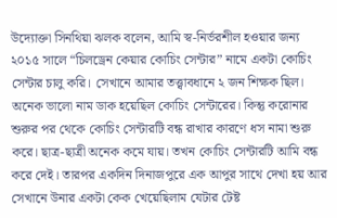উদ্যোক্তা সিনথিয়া ঝলক বলেন, আমি স্ব-নির্ভরশীল হওয়ার জন্য ২০১৫ সালে “চিলড্রেন কেয়ার কোচিং সেন্টার” নামে একটা কোচিং সেন্টার চালু করি। সেখানে আমার তত্ত্বাবধানে ২ জন শিক্ষক ছিল। অনেক ভালো নাম ডাক হয়েছিল কোচিং সেন্টারের। কিন্তু করোনার শুরুর পর থেকে কোচিং সেন্টারটি বন্ধ রাখার কারণে ধস নামা শুরু করে। ছাত্র-ছাত্রী অনেক কমে যায়। তখন কোচিং সেন্টারটি আমি বন্ধ করে দেই। তারপর একদিন দিনাজপুরে এক আপুর সাথে দেখা হয় আর সেখানে উনার একটা কেক খেয়েছিলাম যেটার টেষ্ট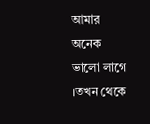আমার অনেক ভালো লাগে ।তখন থেকে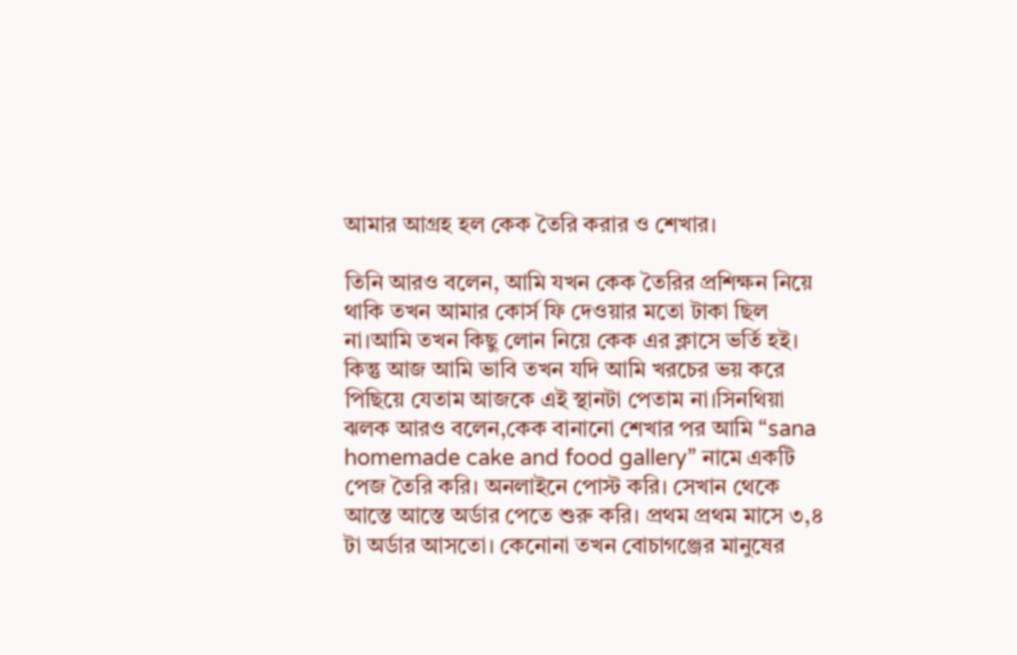আমার আগ্রহ হল কেক তৈরি করার ও শেখার।

তিনি আরও বলেন, আমি যখন কেক তৈরির প্রশিক্ষন নিয়ে থাকি তখন আমার কোর্স ফি দেওয়ার মতো টাকা ছিল না।আমি তখন কিছু লোন নিয়ে কেক এর ক্লাসে ভর্তি হই। কিন্তু আজ আমি ভাবি তখন যদি আমি খরচের ভয় করে পিছিয়ে যেতাম আজকে এই স্থানটা পেতাম না।সিনথিয়া ঝলক আরও বলেন,কেক বানানো শেখার পর আমি “sana homemade cake and food gallery” নামে একটি পেজ তৈরি করি। অনলাইনে পোস্ট করি। সেখান থেকে আস্তে আস্তে অর্ডার পেতে শুরু করি। প্রথম প্রথম মাসে ৩,৪ টা অর্ডার আসতো। কেনোনা তখন বোচাগঞ্জের মানুষের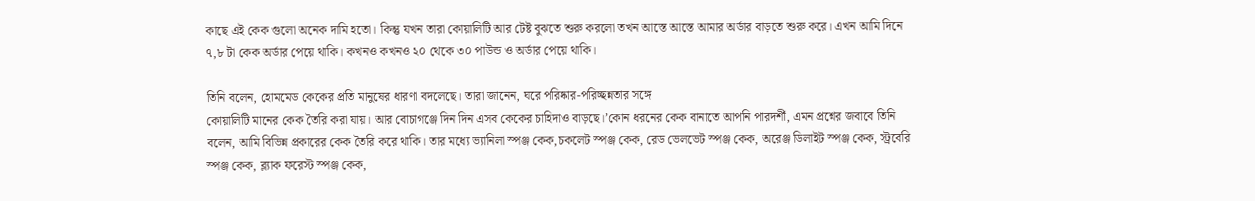কাছে এই কেক গুলো অনেক দামি হতো। কিন্তু যখন তারা কোয়ালিটি আর টেষ্ট বুঝতে শুরু করলো তখন আস্তে আস্তে আমার অর্ডার বাড়তে শুরু করে। এখন আমি দিনে ৭,৮ টা কেক অর্ডার পেয়ে থাকি। কখনও কখনও ২০ থেকে ৩০ পাউন্ড ও অর্ডার পেয়ে থাকি।

তিনি বলেন, হোমমেড কেকের প্রতি মানুষের ধারণা বদলেছে। তারা জানেন, ঘরে পরিষ্কার-পরিচ্ছন্নতার সঙ্গে
কোয়ালিটি মানের কেক তৈরি করা যায়। আর বোচাগঞ্জে দিন দিন এসব কেকের চাহিদাও বাড়ছে।’কোন ধরনের কেক বানাতে আপনি পারদর্শী, এমন প্রশ্নের জবাবে তিনি বলেন, আমি বিভিন্ন প্রকারের কেক তৈরি করে থাকি। তার মধ্যে ভ্যানিলা স্পঞ্জ কেক,চকলেট স্পঞ্জ কেক, রেড ভেলভেট স্পঞ্জ কেক, অরেঞ্জ ডিলাইট স্পঞ্জ কেক, স্ট্রবেরি স্পঞ্জ কেক, ব্ল্যাক ফরেস্ট স্পঞ্জ কেক,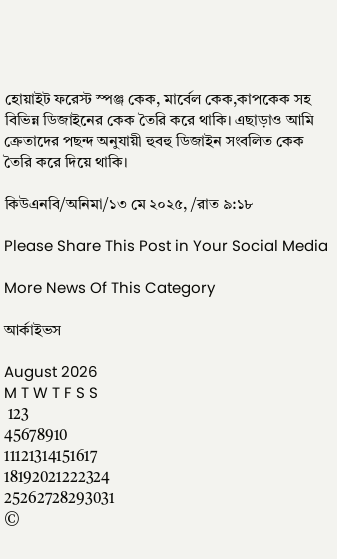হোয়াইট ফরেস্ট স্পঞ্জ কেক, মার্বেল কেক,কাপকেক সহ বিভিন্ন ডিজাইনের কেক তৈরি করে থাকি। এছাড়াও আমি ক্রেতাদের পছন্দ অনুযায়ী হুবহু ডিজাইন সংবলিত কেক তৈরি করে দিয়ে থাকি।

কিউএনবি/অনিমা/১৩ মে ২০২৫, /রাত ৯:১৮

Please Share This Post in Your Social Media

More News Of This Category

আর্কাইভস

August 2026
M T W T F S S
 123
45678910
11121314151617
18192021222324
25262728293031
©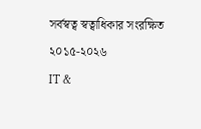সর্বস্বত্ব স্বত্বাধিকার সংরক্ষিত ২০১৫-২০২৬
IT &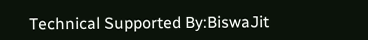Technical Supported By:BiswaJit